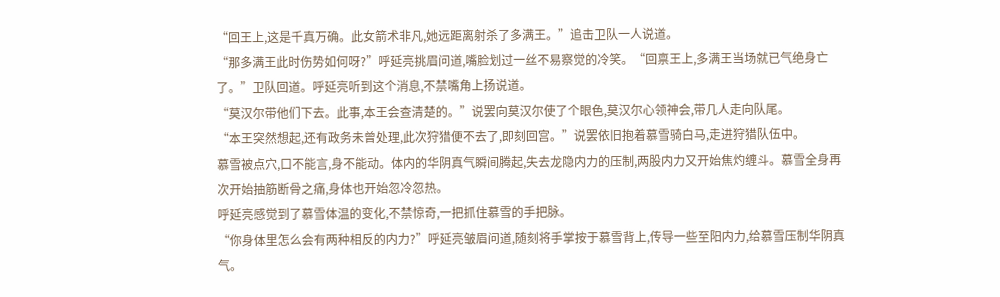“回王上,这是千真万确。此女箭术非凡,她远距离射杀了多满王。”追击卫队一人说道。
“那多满王此时伤势如何呀?”呼延亮挑眉问道,嘴脸划过一丝不易察觉的冷笑。“回禀王上,多满王当场就已气绝身亡了。”卫队回道。呼延亮听到这个消息,不禁嘴角上扬说道。
“莫汉尔带他们下去。此事,本王会查清楚的。”说罢向莫汉尔使了个眼色,莫汉尔心领神会,带几人走向队尾。
“本王突然想起,还有政务未曾处理,此次狩猎便不去了,即刻回宫。”说罢依旧抱着慕雪骑白马,走进狩猎队伍中。
慕雪被点穴,口不能言,身不能动。体内的华阴真气瞬间腾起,失去龙隐内力的压制,两股内力又开始焦灼缠斗。慕雪全身再次开始抽筋断骨之痛,身体也开始忽冷忽热。
呼延亮感觉到了慕雪体温的变化,不禁惊奇,一把抓住慕雪的手把脉。
“你身体里怎么会有两种相反的内力?”呼延亮皱眉问道,随刻将手掌按于慕雪背上,传导一些至阳内力,给慕雪压制华阴真气。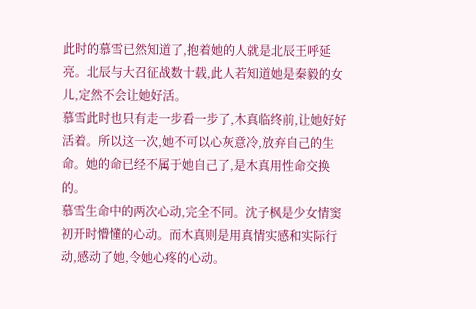此时的慕雪已然知道了,抱着她的人就是北辰王呼延亮。北辰与大召征战数十载,此人若知道她是秦毅的女儿,定然不会让她好活。
慕雪此时也只有走一步看一步了,木真临终前,让她好好活着。所以这一次,她不可以心灰意冷,放弃自己的生命。她的命已经不属于她自己了,是木真用性命交换的。
慕雪生命中的两次心动,完全不同。沈子枫是少女情窦初开时懵懂的心动。而木真则是用真情实感和实际行动,感动了她,令她心疼的心动。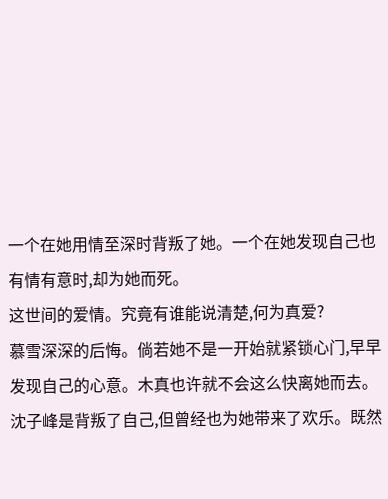一个在她用情至深时背叛了她。一个在她发现自己也有情有意时,却为她而死。
这世间的爱情。究竟有谁能说清楚,何为真爱?
慕雪深深的后悔。倘若她不是一开始就紧锁心门,早早发现自己的心意。木真也许就不会这么快离她而去。
沈子峰是背叛了自己,但曾经也为她带来了欢乐。既然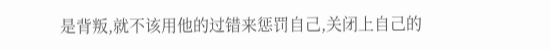是背叛,就不该用他的过错来惩罚自己,关闭上自己的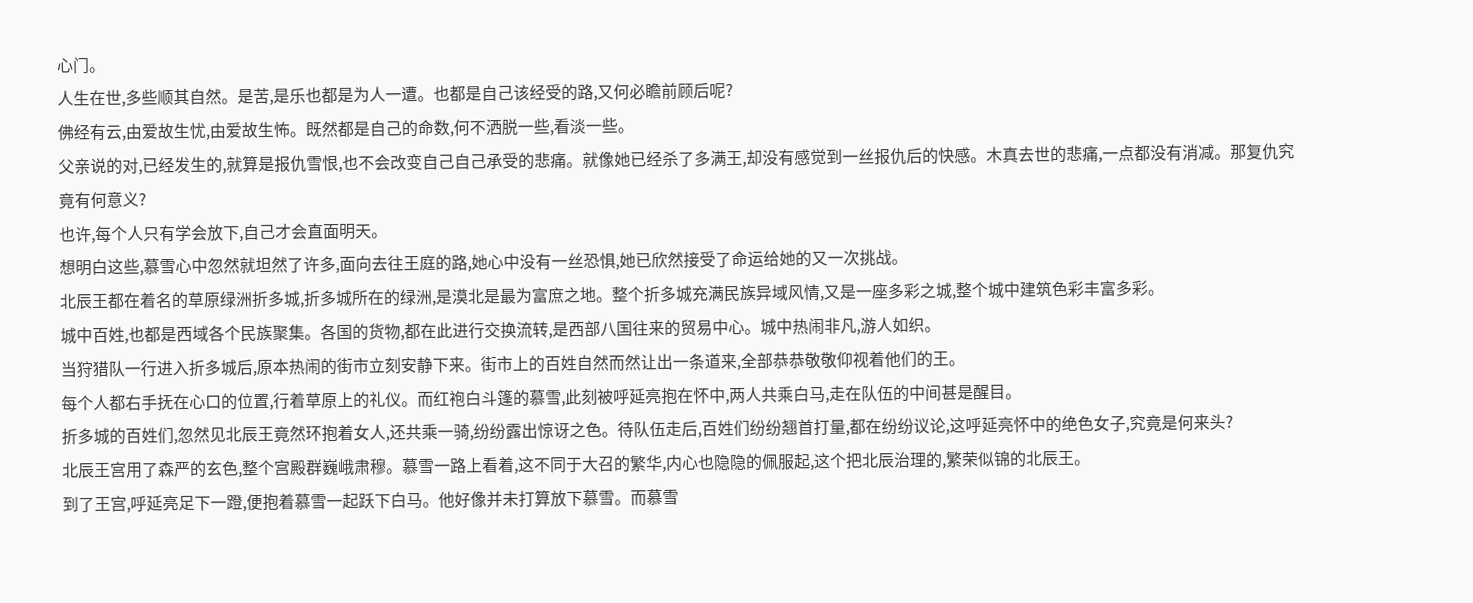心门。
人生在世,多些顺其自然。是苦,是乐也都是为人一遭。也都是自己该经受的路,又何必瞻前顾后呢?
佛经有云,由爱故生忧,由爱故生怖。既然都是自己的命数,何不洒脱一些,看淡一些。
父亲说的对,已经发生的,就算是报仇雪恨,也不会改变自己自己承受的悲痛。就像她已经杀了多满王,却没有感觉到一丝报仇后的快感。木真去世的悲痛,一点都没有消减。那复仇究竟有何意义?
也许,每个人只有学会放下,自己才会直面明天。
想明白这些,慕雪心中忽然就坦然了许多,面向去往王庭的路,她心中没有一丝恐惧,她已欣然接受了命运给她的又一次挑战。
北辰王都在着名的草原绿洲折多城,折多城所在的绿洲,是漠北是最为富庶之地。整个折多城充满民族异域风情,又是一座多彩之城,整个城中建筑色彩丰富多彩。
城中百姓,也都是西域各个民族聚集。各国的货物,都在此进行交换流转,是西部八国往来的贸易中心。城中热闹非凡,游人如织。
当狩猎队一行进入折多城后,原本热闹的街市立刻安静下来。街市上的百姓自然而然让出一条道来,全部恭恭敬敬仰视着他们的王。
每个人都右手抚在心口的位置,行着草原上的礼仪。而红袍白斗篷的慕雪,此刻被呼延亮抱在怀中,两人共乘白马,走在队伍的中间甚是醒目。
折多城的百姓们,忽然见北辰王竟然环抱着女人,还共乘一骑,纷纷露出惊讶之色。待队伍走后,百姓们纷纷翘首打量,都在纷纷议论,这呼延亮怀中的绝色女子,究竟是何来头?
北辰王宫用了森严的玄色,整个宫殿群巍峨肃穆。慕雪一路上看着,这不同于大召的繁华,内心也隐隐的佩服起,这个把北辰治理的,繁荣似锦的北辰王。
到了王宫,呼延亮足下一蹬,便抱着慕雪一起跃下白马。他好像并未打算放下慕雪。而慕雪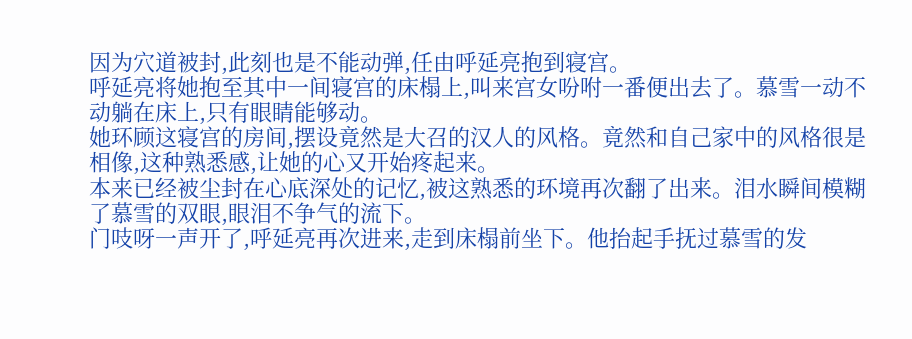因为穴道被封,此刻也是不能动弹,任由呼延亮抱到寝宫。
呼延亮将她抱至其中一间寝宫的床榻上,叫来宫女吩咐一番便出去了。慕雪一动不动躺在床上,只有眼睛能够动。
她环顾这寝宫的房间,摆设竟然是大召的汉人的风格。竟然和自己家中的风格很是相像,这种熟悉感,让她的心又开始疼起来。
本来已经被尘封在心底深处的记忆,被这熟悉的环境再次翻了出来。泪水瞬间模糊了慕雪的双眼,眼泪不争气的流下。
门吱呀一声开了,呼延亮再次进来,走到床榻前坐下。他抬起手抚过慕雪的发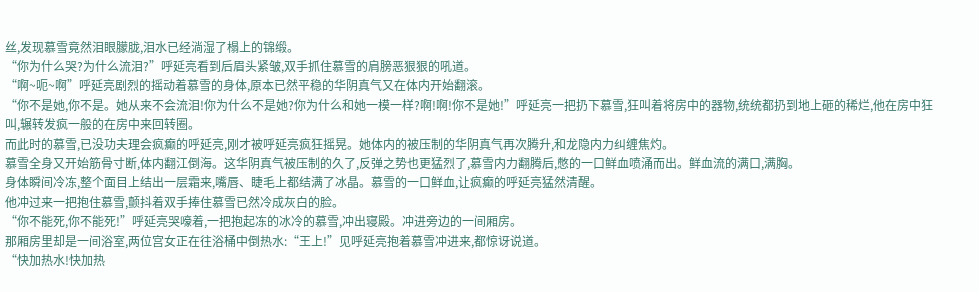丝,发现慕雪竟然泪眼朦胧,泪水已经淌湿了榻上的锦缎。
“你为什么哭?为什么流泪?”呼延亮看到后眉头紧皱,双手抓住慕雪的肩膀恶狠狠的吼道。
“啊~呃~啊”呼延亮剧烈的摇动着慕雪的身体,原本已然平稳的华阴真气又在体内开始翻滚。
“你不是她,你不是。她从来不会流泪!你为什么不是她?你为什么和她一模一样?啊!啊!你不是她!”呼延亮一把扔下慕雪,狂叫着将房中的器物,统统都扔到地上砸的稀烂,他在房中狂叫,辗转发疯一般的在房中来回转圈。
而此时的慕雪,已没功夫理会疯癫的呼延亮,刚才被呼延亮疯狂摇晃。她体内的被压制的华阴真气再次腾升,和龙隐内力纠缠焦灼。
慕雪全身又开始筋骨寸断,体内翻江倒海。这华阴真气被压制的久了,反弹之势也更猛烈了,慕雪内力翻腾后,憋的一口鲜血喷涌而出。鲜血流的满口,满胸。
身体瞬间冷冻,整个面目上结出一层霜来,嘴唇、睫毛上都结满了冰晶。慕雪的一口鲜血,让疯癫的呼延亮猛然清醒。
他冲过来一把抱住慕雪,颤抖着双手捧住慕雪已然冷成灰白的脸。
“你不能死,你不能死!”呼延亮哭嚎着,一把抱起冻的冰冷的慕雪,冲出寝殿。冲进旁边的一间厢房。
那厢房里却是一间浴室,两位宫女正在往浴桶中倒热水:“王上!”见呼延亮抱着慕雪冲进来,都惊讶说道。
“快加热水!快加热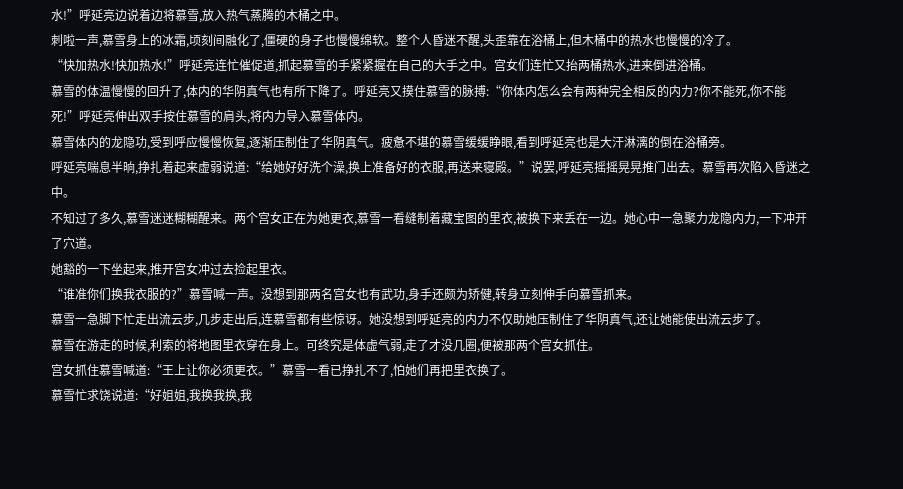水!”呼延亮边说着边将慕雪,放入热气蒸腾的木桶之中。
刺啦一声,慕雪身上的冰霜,顷刻间融化了,僵硬的身子也慢慢绵软。整个人昏迷不醒,头歪靠在浴桶上,但木桶中的热水也慢慢的冷了。
“快加热水!快加热水!”呼延亮连忙催促道,抓起慕雪的手紧紧握在自己的大手之中。宫女们连忙又抬两桶热水,进来倒进浴桶。
慕雪的体温慢慢的回升了,体内的华阴真气也有所下降了。呼延亮又摸住慕雪的脉搏:“你体内怎么会有两种完全相反的内力?你不能死,你不能死!”呼延亮伸出双手按住慕雪的肩头,将内力导入慕雪体内。
慕雪体内的龙隐功,受到呼应慢慢恢复,逐渐压制住了华阴真气。疲惫不堪的慕雪缓缓睁眼,看到呼延亮也是大汗淋漓的倒在浴桶旁。
呼延亮喘息半晌,挣扎着起来虚弱说道:“给她好好洗个澡,换上准备好的衣服,再送来寝殿。”说罢,呼延亮摇摇晃晃推门出去。慕雪再次陷入昏迷之中。
不知过了多久,慕雪迷迷糊糊醒来。两个宫女正在为她更衣,慕雪一看缝制着藏宝图的里衣,被换下来丢在一边。她心中一急聚力龙隐内力,一下冲开了穴道。
她豁的一下坐起来,推开宫女冲过去捡起里衣。
“谁准你们换我衣服的?”慕雪喊一声。没想到那两名宫女也有武功,身手还颇为矫健,转身立刻伸手向慕雪抓来。
慕雪一急脚下忙走出流云步,几步走出后,连慕雪都有些惊讶。她没想到呼延亮的内力不仅助她压制住了华阴真气,还让她能使出流云步了。
慕雪在游走的时候,利索的将地图里衣穿在身上。可终究是体虚气弱,走了才没几圈,便被那两个宫女抓住。
宫女抓住慕雪喊道:“王上让你必须更衣。”慕雪一看已挣扎不了,怕她们再把里衣换了。
慕雪忙求饶说道:“好姐姐,我换我换,我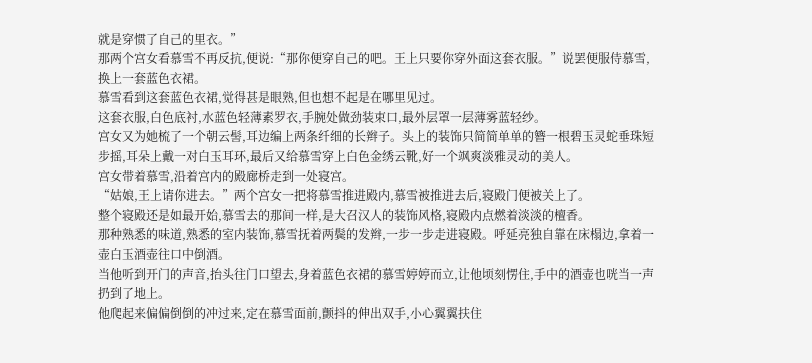就是穿惯了自己的里衣。”
那两个宫女看慕雪不再反抗,便说:“那你便穿自己的吧。王上只要你穿外面这套衣服。”说罢便服侍慕雪,换上一套蓝色衣裙。
慕雪看到这套蓝色衣裙,觉得甚是眼熟,但也想不起是在哪里见过。
这套衣服,白色底衬,水蓝色轻薄素罗衣,手腕处做劲装束口,最外层罩一层薄雾蓝轻纱。
宫女又为她梳了一个朝云髻,耳边编上两条纤细的长辫子。头上的装饰只简简单单的簪一根碧玉灵蛇垂珠短步摇,耳朵上戴一对白玉耳环,最后又给慕雪穿上白色金绣云靴,好一个飒爽淡雅灵动的美人。
宫女带着慕雪,沿着宫内的殿廊桥走到一处寝宫。
“姑娘,王上请你进去。”两个宫女一把将慕雪推进殿内,慕雪被推进去后,寝殿门便被关上了。
整个寝殿还是如最开始,慕雪去的那间一样,是大召汉人的装饰风格,寝殿内点燃着淡淡的檀香。
那种熟悉的味道,熟悉的室内装饰,慕雪抚着两鬓的发辫,一步一步走进寝殿。呼延亮独自靠在床榻边,拿着一壶白玉酒壶往口中倒酒。
当他听到开门的声音,抬头往门口望去,身着蓝色衣裙的慕雪婷婷而立,让他顷刻愣住,手中的酒壶也咣当一声扔到了地上。
他爬起来偏偏倒倒的冲过来,定在慕雪面前,颤抖的伸出双手,小心翼翼扶住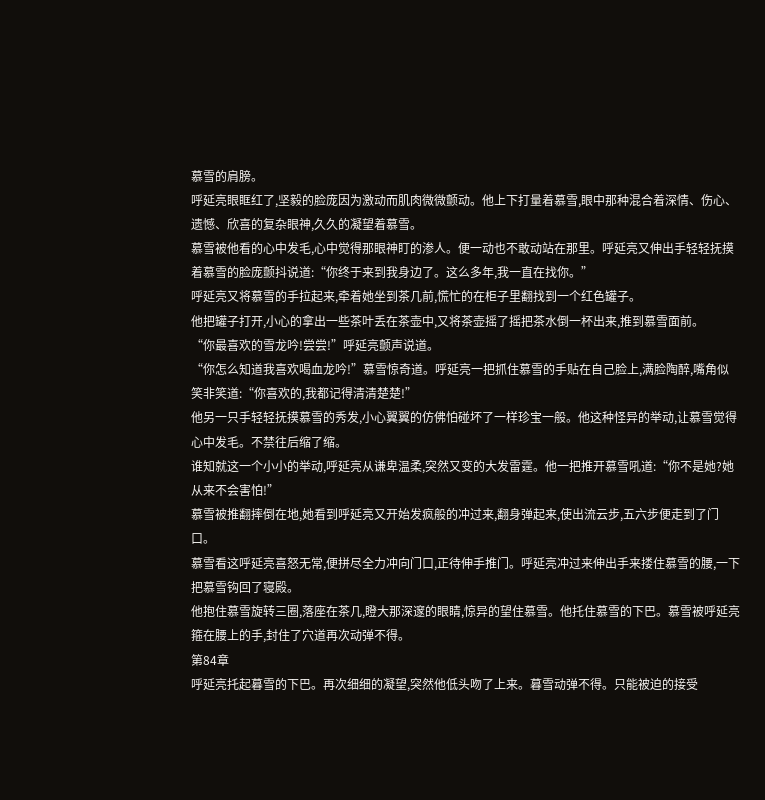慕雪的肩膀。
呼延亮眼眶红了,坚毅的脸庞因为激动而肌肉微微颤动。他上下打量着慕雪,眼中那种混合着深情、伤心、遗憾、欣喜的复杂眼神,久久的凝望着慕雪。
慕雪被他看的心中发毛,心中觉得那眼神盯的渗人。便一动也不敢动站在那里。呼延亮又伸出手轻轻抚摸着慕雪的脸庞颤抖说道:“你终于来到我身边了。这么多年,我一直在找你。”
呼延亮又将慕雪的手拉起来,牵着她坐到茶几前,慌忙的在柜子里翻找到一个红色罐子。
他把罐子打开,小心的拿出一些茶叶丢在茶壶中,又将茶壶摇了摇把茶水倒一杯出来,推到慕雪面前。
“你最喜欢的雪龙吟!尝尝!”呼延亮颤声说道。
“你怎么知道我喜欢喝血龙吟!”慕雪惊奇道。呼延亮一把抓住慕雪的手贴在自己脸上,满脸陶醉,嘴角似笑非笑道:“你喜欢的,我都记得清清楚楚!”
他另一只手轻轻抚摸慕雪的秀发,小心翼翼的仿佛怕碰坏了一样珍宝一般。他这种怪异的举动,让慕雪觉得心中发毛。不禁往后缩了缩。
谁知就这一个小小的举动,呼延亮从谦卑温柔,突然又变的大发雷霆。他一把推开慕雪吼道:“你不是她?她从来不会害怕!”
慕雪被推翻摔倒在地,她看到呼延亮又开始发疯般的冲过来,翻身弹起来,使出流云步,五六步便走到了门口。
慕雪看这呼延亮喜怒无常,便拼尽全力冲向门口,正待伸手推门。呼延亮冲过来伸出手来搂住慕雪的腰,一下把慕雪钩回了寝殿。
他抱住慕雪旋转三圈,落座在茶几,瞪大那深邃的眼睛,惊异的望住慕雪。他托住慕雪的下巴。慕雪被呼延亮箍在腰上的手,封住了穴道再次动弹不得。
第84章
呼延亮托起暮雪的下巴。再次细细的凝望,突然他低头吻了上来。暮雪动弹不得。只能被迫的接受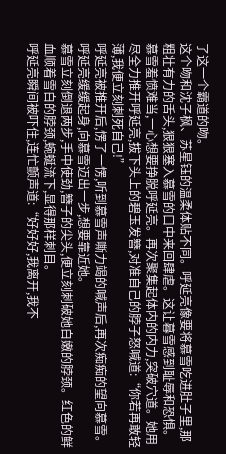了这一个霸道的吻。
这个吻和沈子枫、苏星钰的温柔体贴不同。呼延亮像要将慕雪吃进肚子里,那粗壮有力的舌头,狠狠塞入慕雪的口中来回肆虐。这让暮雪感到耻辱和恐惧。
慕雪羞愤难当,一心想要挣脱呼延亮。再次聚集起体内的内力,突破穴道。她用尽全力推开呼延亮,拔下头上的碧玉发簪,对准自己的脖子怒喊道:“你若再敢轻薄,我便立刻刺死自己!”
呼延亮被推开后,愣了一愣,听到慕雪声嘶力竭的喊声后,再次痴痴的望向慕雪。呼延亮缓缓起身,向慕雪迈出一步,想要靠近她。
慕雪立刻倒退两步,手中使劲,簪子的尖头,便立刻刺破她白嫩的脖颈。红色的鲜血顺着雪白的脖颈,蜿蜒流下,显得那样刺目。
呼延亮瞬间被吓住,连忙颤声道:“好好好,我离开,我不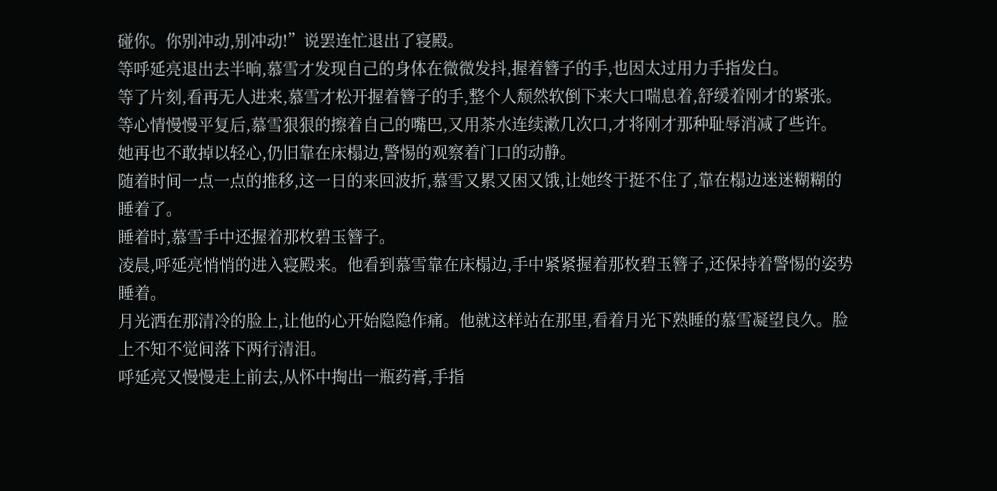碰你。你别冲动,别冲动!”说罢连忙退出了寝殿。
等呼延亮退出去半晌,慕雪才发现自己的身体在微微发抖,握着簪子的手,也因太过用力手指发白。
等了片刻,看再无人进来,慕雪才松开握着簪子的手,整个人颓然软倒下来大口喘息着,舒缓着刚才的紧张。
等心情慢慢平复后,慕雪狠狠的擦着自己的嘴巴,又用茶水连续漱几次口,才将刚才那种耻辱消减了些许。
她再也不敢掉以轻心,仍旧靠在床榻边,警惕的观察着门口的动静。
随着时间一点一点的推移,这一日的来回波折,慕雪又累又困又饿,让她终于挺不住了,靠在榻边迷迷糊糊的睡着了。
睡着时,慕雪手中还握着那枚碧玉簪子。
凌晨,呼延亮悄悄的进入寝殿来。他看到慕雪靠在床榻边,手中紧紧握着那枚碧玉簪子,还保持着警惕的姿势睡着。
月光洒在那清冷的脸上,让他的心开始隐隐作痛。他就这样站在那里,看着月光下熟睡的慕雪凝望良久。脸上不知不觉间落下两行清泪。
呼延亮又慢慢走上前去,从怀中掏出一瓶药膏,手指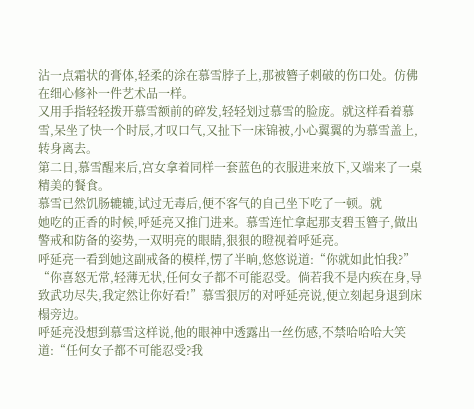沾一点霜状的膏体,轻柔的涂在慕雪脖子上,那被簪子刺破的伤口处。仿佛在细心修补一件艺术品一样。
又用手指轻轻拨开慕雪额前的碎发,轻轻划过慕雪的脸庞。就这样看着慕雪,呆坐了快一个时辰,才叹口气,又扯下一床锦被,小心翼翼的为慕雪盖上,转身离去。
第二日,慕雪醒来后,宫女拿着同样一套蓝色的衣服进来放下,又端来了一桌精美的餐食。
慕雪已然饥肠辘辘,试过无毒后,便不客气的自己坐下吃了一顿。就
她吃的正香的时候,呼延亮又推门进来。慕雪连忙拿起那支碧玉簪子,做出警戒和防备的姿势,一双明亮的眼睛,狠狠的瞪视着呼延亮。
呼延亮一看到她这副戒备的模样,愣了半晌,悠悠说道:“你就如此怕我?”
“你喜怒无常,轻薄无状,任何女子都不可能忍受。倘若我不是内疾在身,导致武功尽失,我定然让你好看!”慕雪狠厉的对呼延亮说,便立刻起身退到床榻旁边。
呼延亮没想到慕雪这样说,他的眼神中透露出一丝伤感,不禁哈哈哈大笑道:“任何女子都不可能忍受?我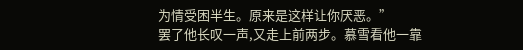为情受困半生。原来是这样让你厌恶。”
罢了他长叹一声,又走上前两步。慕雪看他一靠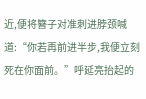近,便将簪子对准刺进脖颈喊道:“你若再前进半步,我便立刻死在你面前。”呼延亮抬起的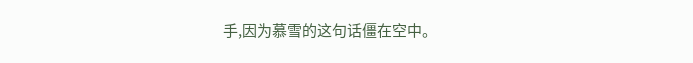手,因为慕雪的这句话僵在空中。